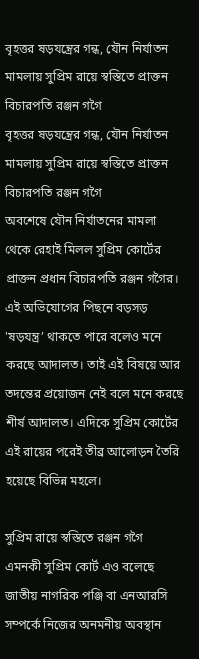বৃহত্তর ষড়যন্ত্রের গন্ধ, যৌন নির্যাতন মামলায় সুপ্রিম রায়ে স্বস্তিতে প্রাক্তন বিচারপতি রঞ্জন গগৈ
বৃহত্তর ষড়যন্ত্রের গন্ধ, যৌন নির্যাতন মামলায় সুপ্রিম রায়ে স্বস্তিতে প্রাক্তন বিচারপতি রঞ্জন গগৈ
অবশেষে যৌন নির্যাতনের মামলা থেকে রেহাই মিলল সুপ্রিম কোর্টের প্রাক্তন প্রধান বিচারপতি রঞ্জন গগৈর। এই অভিযোগের পিছনে বড়সড় 'ষড়যন্ত্র’ থাকতে পারে বলেও মনে করছে আদালত। তাই এই বিষয়ে আর তদন্তের প্রয়োজন নেই বলে মনে করছে শীর্ষ আদালত। এদিকে সুপ্রিম কোর্টের এই রায়ের পরেই তীব্র আলোড়ন তৈরি হয়েছে বিভিন্ন মহলে।

সুপ্রিম রায়ে স্বস্তিতে রঞ্জন গগৈ
এমনকী সুপ্রিম কোর্ট এও বলেছে জাতীয় নাগরিক পঞ্জি বা এনআরসি সম্পর্কে নিজের অনমনীয় অবস্থান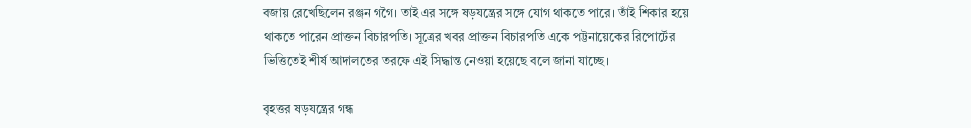বজায় রেখেছিলেন রঞ্জন গগৈ। তাই এর সঙ্গে ষড়যন্ত্রের সঙ্গে যোগ থাকতে পারে। তাঁই শিকার হয়ে থাকতে পারেন প্রাক্তন বিচারপতি। সূত্রের খবর প্রাক্তন বিচারপতি একে পট্টনায়েকের রিপোর্টের ভিত্তিতেই শীর্ষ আদালতের তরফে এই সিদ্ধান্ত নেওয়া হয়েছে বলে জানা যাচ্ছে।

বৃহত্তর ষড়যন্ত্রের গন্ধ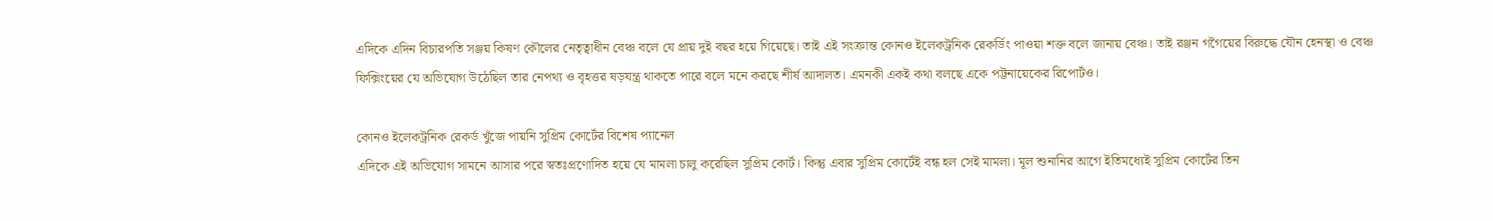এদিকে এদিন বিচারপতি সঞ্জয় কিষণ কৌলের নেতৃত্বাধীন বেঞ্চ বলে যে প্রায় দুই বছর হয়ে গিয়েছে। তাই এই সংক্রান্ত কোনও ইলেকট্রনিক রেকর্ডিং পাওয়া শক্ত বলে জানায় বেঞ্চ। তাই রঞ্জন গগৈয়ের বিরুদ্ধে যৌন হেনস্থা ও বেঞ্চ ফিক্সিংয়ের যে অভিযোগ উঠেছিল তার নেপথ্য ও বৃহত্তর ষড়যন্ত্র থাকতে পারে বলে মনে করছে শীর্ষ আদালত। এমনকী একই কথা বলছে একে পট্টনায়েকের রিপোর্টও।

কোনও ইলেকট্রনিক রেকর্ড খুঁজে পায়নি সুপ্রিম কোর্টের বিশেষ প্যানেল
এদিকে এই অভিযোগ সামনে আসার পরে স্বতঃপ্রণোদিত হয়ে যে মামলা চালু করেছিল সুপ্রিম কোর্ট। কিন্তু এবার সুপ্রিম কোর্টেই বন্ধ হল সেই মামলা। মূল শুনানির আগে ইতিমধ্যেই সুপ্রিম কোর্টের তিন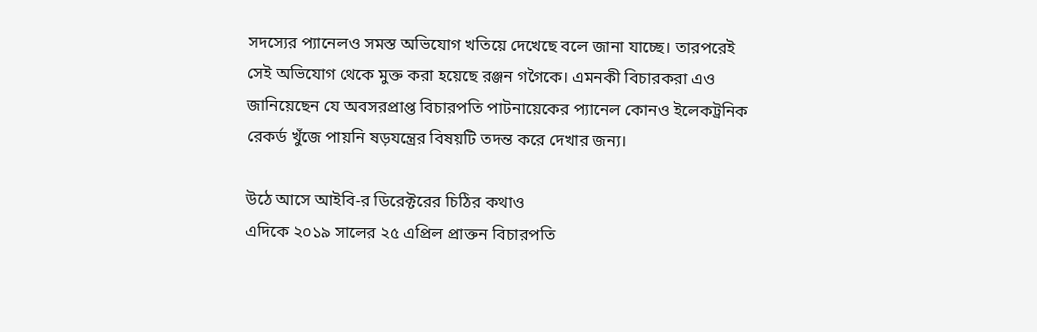সদস্যের প্যানেলও সমস্ত অভিযোগ খতিয়ে দেখেছে বলে জানা যাচ্ছে। তারপরেই সেই অভিযোগ থেকে মুক্ত করা হয়েছে রঞ্জন গগৈকে। এমনকী বিচারকরা এও জানিয়েছেন যে অবসরপ্রাপ্ত বিচারপতি পাটনায়েকের প্যানেল কোনও ইলেকট্রনিক রেকর্ড খুঁজে পায়নি ষড়যন্ত্রের বিষয়টি তদন্ত করে দেখার জন্য।

উঠে আসে আইবি-র ডিরেক্টরের চিঠির কথাও
এদিকে ২০১৯ সালের ২৫ এপ্রিল প্রাক্তন বিচারপতি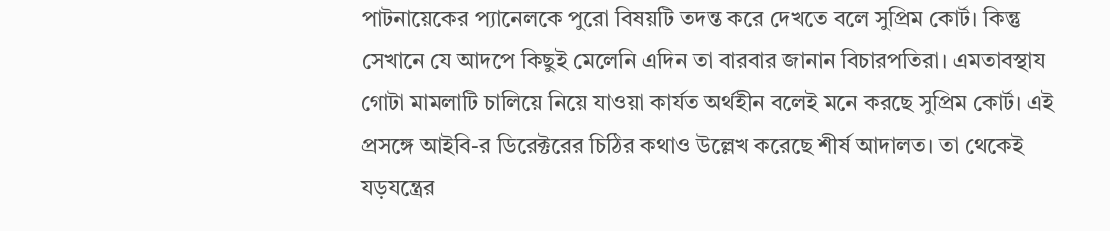পাটনায়েকের প্যানেলকে পুরো বিষয়টি তদন্ত করে দেখতে বলে সুপ্রিম কোর্ট। কিন্তু সেখানে যে আদপে কিছুই মেলেনি এদিন তা বারবার জানান বিচারপতিরা। এমতাবস্থায গোটা মামলাটি চালিয়ে নিয়ে যাওয়া কার্যত অর্থহীন বলেই মনে করছে সুপ্রিম কোর্ট। এই প্রসঙ্গে আইবি-র ডিরেক্টরের চিঠির কথাও উল্লেখ করেছে শীর্ষ আদালত। তা থেকেই যড়যন্ত্রের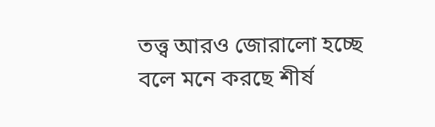তত্ত্ব আরও জোরালো হচ্ছে বলে মনে করছে শীর্ষ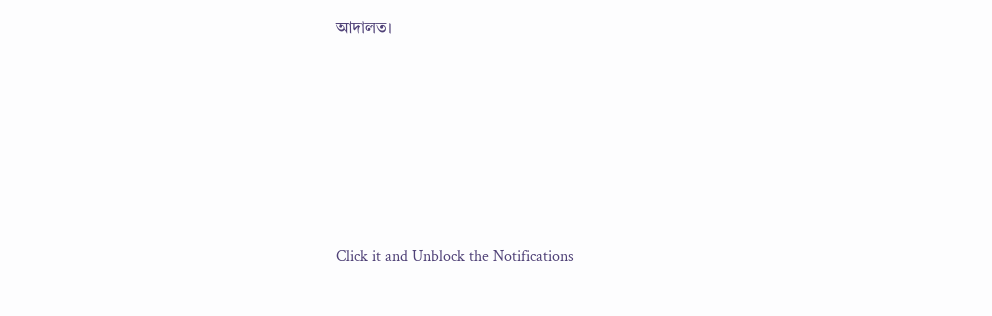আদালত।












Click it and Unblock the Notifications